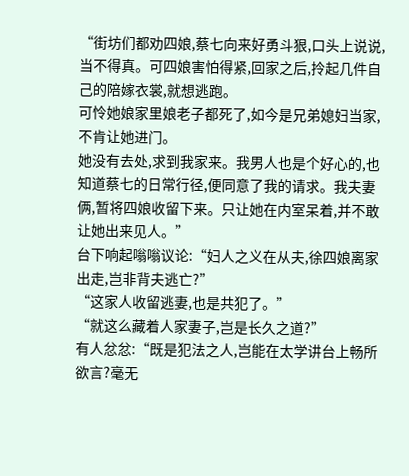“街坊们都劝四娘,蔡七向来好勇斗狠,口头上说说,当不得真。可四娘害怕得紧,回家之后,拎起几件自己的陪嫁衣裳,就想逃跑。
可怜她娘家里娘老子都死了,如今是兄弟媳妇当家,不肯让她进门。
她没有去处,求到我家来。我男人也是个好心的,也知道蔡七的日常行径,便同意了我的请求。我夫妻俩,暂将四娘收留下来。只让她在内室呆着,并不敢让她出来见人。”
台下响起嗡嗡议论:“妇人之义在从夫,徐四娘离家出走,岂非背夫逃亡?”
“这家人收留逃妻,也是共犯了。”
“就这么藏着人家妻子,岂是长久之道?”
有人忿忿:“既是犯法之人,岂能在太学讲台上畅所欲言?毫无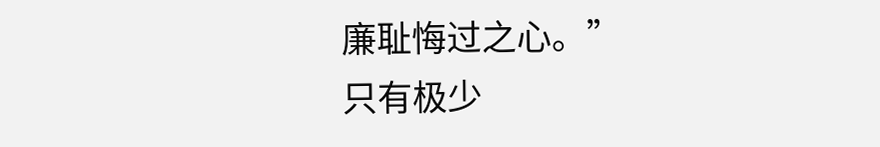廉耻悔过之心。”
只有极少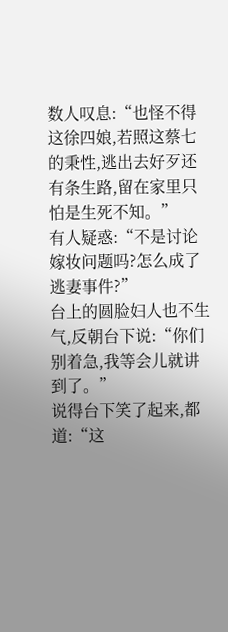数人叹息:“也怪不得这徐四娘,若照这蔡七的秉性,逃出去好歹还有条生路,留在家里只怕是生死不知。”
有人疑惑:“不是讨论嫁妆问题吗?怎么成了逃妻事件?”
台上的圆脸妇人也不生气,反朝台下说:“你们别着急,我等会儿就讲到了。”
说得台下笑了起来,都道:“这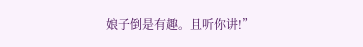娘子倒是有趣。且听你讲!”